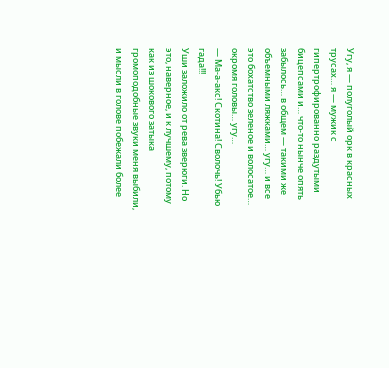Угу, я — полуголый орк в красных трусах… я — мужик с гипертрофированно раздутыми бицепсами и… что-то нынче опять забылось… в общем — такими же объемными ляжками… угу… и все это бохатство зеленое и волосатое… окромя головы… угу…
— Ма-а-акс! Скотина! Сволочь! Убью гада!!!
Уши заложило от рева зверюги. Но это, наверное, и к лучшему, потому как из шокового затыка громоподобные звуки меня выбили, и мысли в голове побежали более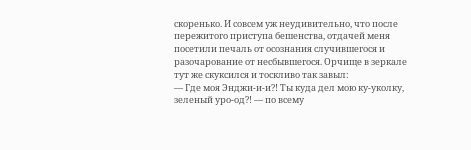скоренько. И совсем уж неудивительно, что после пережитого приступа бешенства, отдачей меня посетили печаль от осознания случившегося и разочарование от несбывшегося. Орчище в зеркале тут же скуксился и тоскливо так завыл:
— Где моя Энджи-и-и?! Ты куда дел мою ку-уколку, зеленый уро-од?! — по всему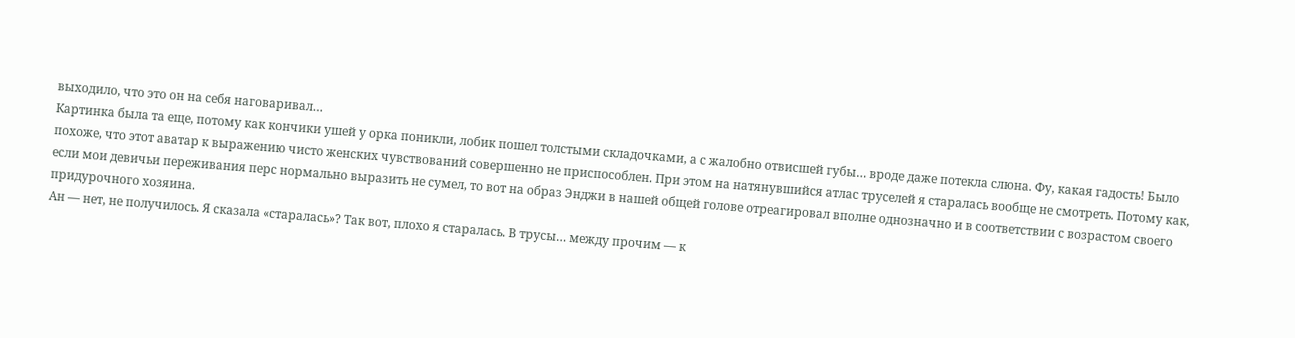выходило, что это он на себя наговаривал…
Картинка была та еще, потому как кончики ушей у орка поникли, лобик пошел толстыми складочками, а с жалобно отвисшей губы… вроде даже потекла слюна. Фу, какая гадость! Было похоже, что этот аватар к выражению чисто женских чувствований совершенно не приспособлен. При этом на натянувшийся атлас труселей я старалась вообще не смотреть. Потому как, если мои девичьи переживания перс нормально выразить не сумел, то вот на образ Энджи в нашей общей голове отреагировал вполне однозначно и в соответствии с возрастом своего придурочного хозяина.
Ан — нет, не получилось. Я сказала «старалась»? Так вот, плохо я старалась. В трусы… между прочим — к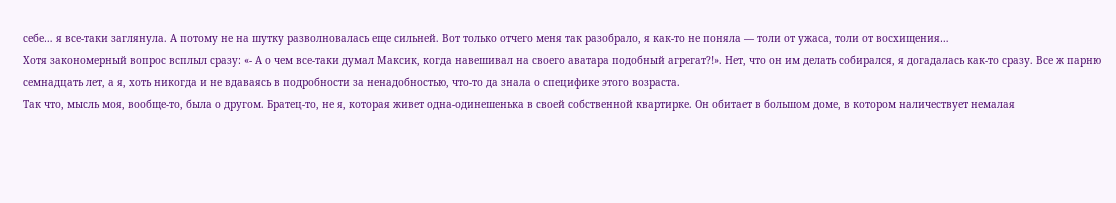себе… я все-таки заглянула. А потому не на шутку разволновалась еще сильней. Вот только отчего меня так разобрало, я как-то не поняла — толи от ужаса, толи от восхищения…
Хотя закономерный вопрос всплыл сразу: «- А о чем все-таки думал Максик, когда навешивал на своего аватара подобный агрегат?!». Нет, что он им делать собирался, я догадалась как-то сразу. Все ж парню семнадцать лет, а я, хоть никогда и не вдаваясь в подробности за ненадобностью, что-то да знала о специфике этого возраста.
Так что, мысль моя, вообще-то, была о другом. Братец-то, не я, которая живет одна-одинешенька в своей собственной квартирке. Он обитает в большом доме, в котором наличествует немалая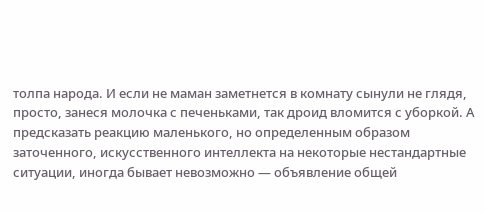толпа народа. И если не маман заметнется в комнату сынули не глядя, просто, занеся молочка с печеньками, так дроид вломится с уборкой. А предсказать реакцию маленького, но определенным образом заточенного, искусственного интеллекта на некоторые нестандартные ситуации, иногда бывает невозможно — объявление общей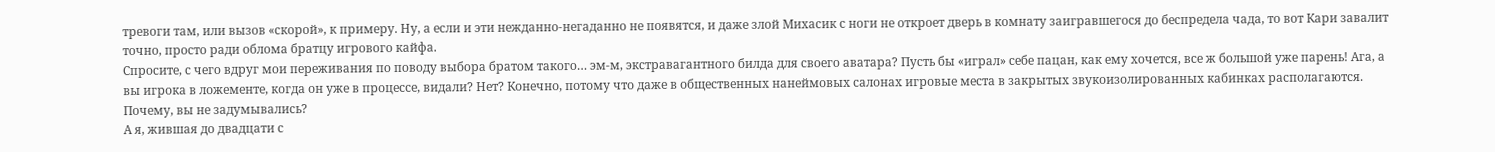тревоги там, или вызов «скорой», к примеру. Ну, а если и эти нежданно-негаданно не появятся, и даже злой Михасик с ноги не откроет дверь в комнату заигравшегося до беспредела чада, то вот Кари завалит точно, просто ради облома братцу игрового кайфа.
Спросите, с чего вдруг мои переживания по поводу выбора братом такого… эм-м, экстравагантного билда для своего аватара? Пусть бы «играл» себе пацан, как ему хочется, все ж большой уже парень! Ага, а вы игрока в ложементе, когда он уже в процессе, видали? Нет? Конечно, потому что даже в общественных нанеймовых салонах игровые места в закрытых звукоизолированных кабинках располагаются. Почему, вы не задумывались?
А я, жившая до двадцати с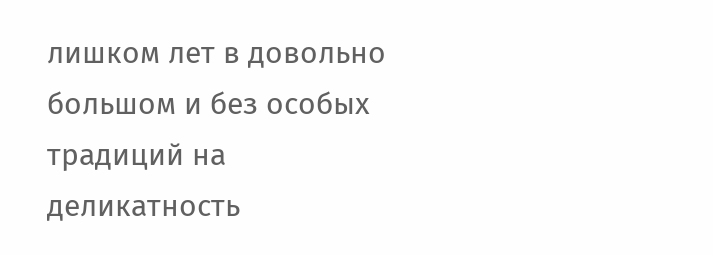лишком лет в довольно большом и без особых традиций на деликатность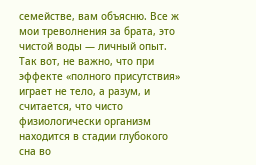семействе, вам объясню. Все ж мои треволнения за брата, это чистой воды — личный опыт.
Так вот, не важно, что при эффекте «полного присутствия» играет не тело, а разум, и считается, что чисто физиологически организм находится в стадии глубокого сна во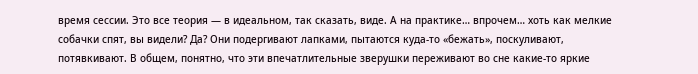время сессии. Это все теория — в идеальном, так сказать, виде. А на практике… впрочем… хоть как мелкие собачки спят, вы видели? Да? Они подергивают лапками, пытаются куда-то «бежать», поскуливают, потявкивают. В общем, понятно, что эти впечатлительные зверушки переживают во сне какие-то яркие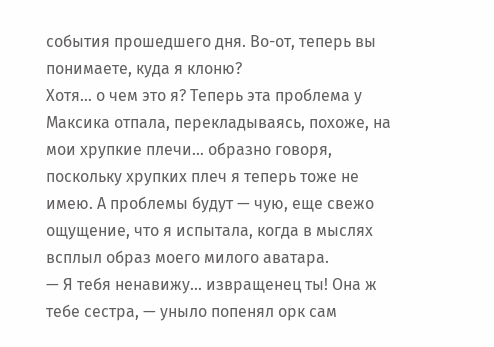события прошедшего дня. Во-от, теперь вы понимаете, куда я клоню?
Хотя… о чем это я? Теперь эта проблема у Максика отпала, перекладываясь, похоже, на мои хрупкие плечи… образно говоря, поскольку хрупких плеч я теперь тоже не имею. А проблемы будут — чую, еще свежо ощущение, что я испытала, когда в мыслях всплыл образ моего милого аватара.
— Я тебя ненавижу… извращенец ты! Она ж тебе сестра, — уныло попенял орк сам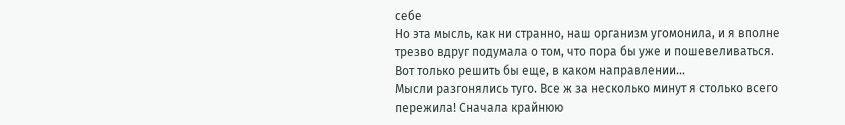себе
Но эта мысль, как ни странно, наш организм угомонила, и я вполне трезво вдруг подумала о том, что пора бы уже и пошевеливаться. Вот только решить бы еще, в каком направлении…
Мысли разгонялись туго. Все ж за несколько минут я столько всего пережила! Сначала крайнюю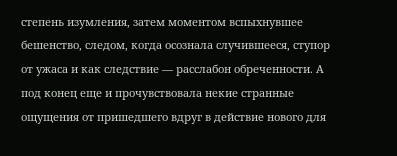степень изумления, затем моментом вспыхнувшее бешенство, следом, когда осознала случившееся, ступор от ужаса и как следствие — расслабон обреченности. А под конец еще и прочувствовала некие странные ощущения от пришедшего вдруг в действие нового для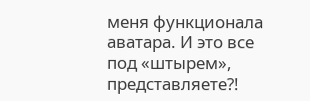меня функционала аватара. И это все под «штырем», представляете?!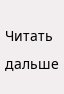Читать дальше